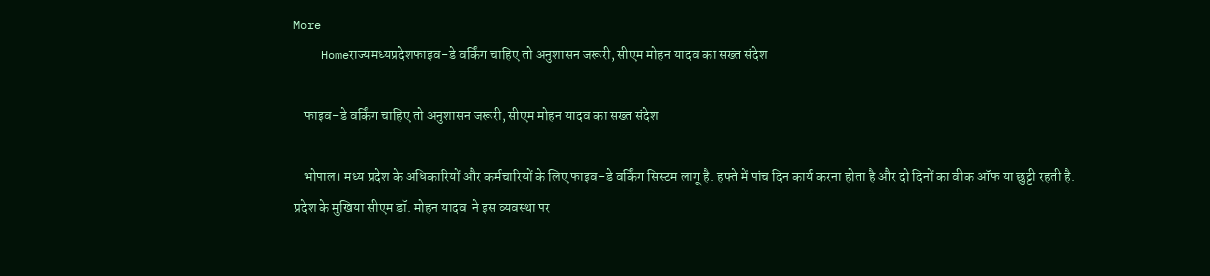More
    Homeराज्यमध्यप्रदेशफाइव-डे वर्किंग चाहिए तो अनुशासन जरूरी, सीएम मोहन यादव का सख्त संदेश

    फाइव-डे वर्किंग चाहिए तो अनुशासन जरूरी, सीएम मोहन यादव का सख्त संदेश

    भोपाल। मध्य प्रदेश के अधिकारियों और कर्मचारियों के लिए फाइव-डे वर्किंग सिस्टम लागू है. हफ्ते में पांच दिन कार्य करना होता है और दो दिनों का वीक ऑफ या छुट्टी रहती है. प्रदेश के मुखिया सीएम डॉ. मोहन यादव  ने इस व्यवस्था पर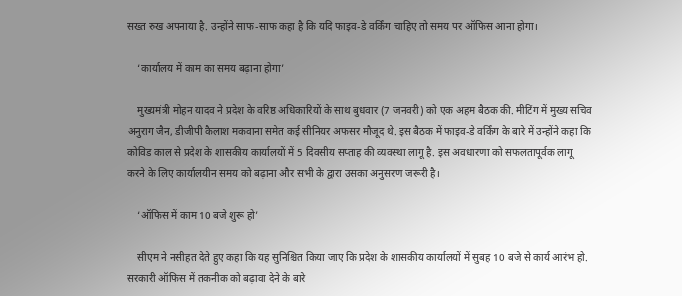सख्त रुख अपनाया है. उन्होंने साफ-साफ कहा है कि यदि फाइव-डे वर्किंग चाहिए तो समय पर ऑफिस आना होगा।

    ‘कार्यालय में काम का समय बढ़ाना होगा’

    मुख्यमंत्री मोहन यादव ने प्रदेश के वरिष्ठ अधिकारियों के साथ बुधवार (7 जनवरी) को एक अहम बैठक की. मीटिंग में मुख्य सचिव अनुराग जैन, डीजीपी कैलाश मकवाना समेत कई सीनियर अफसर मौजूद थे. इस बैठक में फाइव-डे वर्किंग के बारे में उन्होंने कहा कि कोविड काल से प्रदेश के शासकीय कार्यालयों में 5 दिवसीय सप्ताह की व्यवस्था लागू है. इस अवधारणा को सफलतापूर्वक लागू करने के लिए कार्यालयीन समय को बढ़ाना और सभी के द्वारा उसका अनुसरण जरूरी है।

    ‘ऑफिस में काम 10 बजे शुरू हो’

    सीएम ने नसीहत देते हुए कहा कि यह सुनिश्चित किया जाए कि प्रदेश के शासकीय कार्यालयों में सुबह 10 बजे से कार्य आरंभ हो. सरकारी ऑफिस में तकनीक को बढ़ावा देने के बारे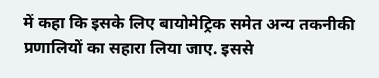में कहा कि इसके लिए बायोमेट्रिक समेत अन्य तकनीकी प्रणालियों का सहारा लिया जाए. इससे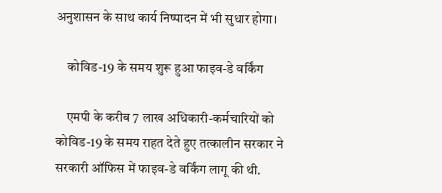अनुशासन के साथ कार्य निष्पादन में भी सुधार होगा।

    कोविड-19 के समय शुरू हुआ फाइव-डे वर्किंग

    एमपी के करीब 7 लाख अधिकारी-कर्मचारियों को कोविड-19 के समय राहत देते हुए तत्कालीन सरकार ने सरकारी ऑफिस में फाइव-डे वर्किंग लागू की थी.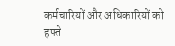कर्मचारियों और अधिकारियों को हफ्ते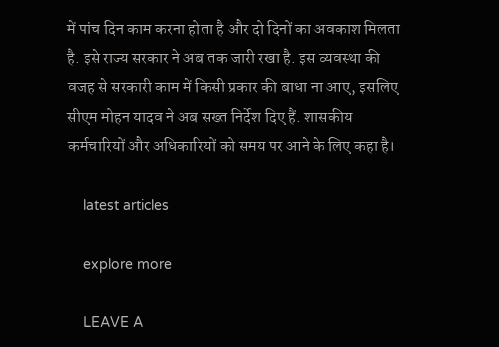में पांच दिन काम करना होता है और दो दिनों का अवकाश मिलता है. इसे राज्य सरकार ने अब तक जारी रखा है. इस व्यवस्था की वजह से सरकारी काम में किसी प्रकार की बाधा ना आए, इसलिए सीएम मोहन यादव ने अब सख्त निर्देश दिए हैं. शासकीय कर्मचारियों और अधिकारियों को समय पर आने के लिए कहा है।

    latest articles

    explore more

    LEAVE A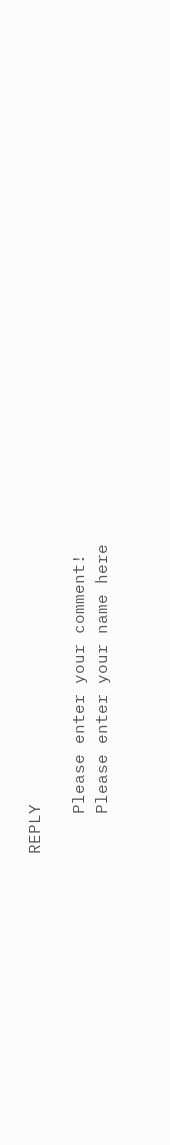REPLY

    Please enter your comment!
    Please enter your name here